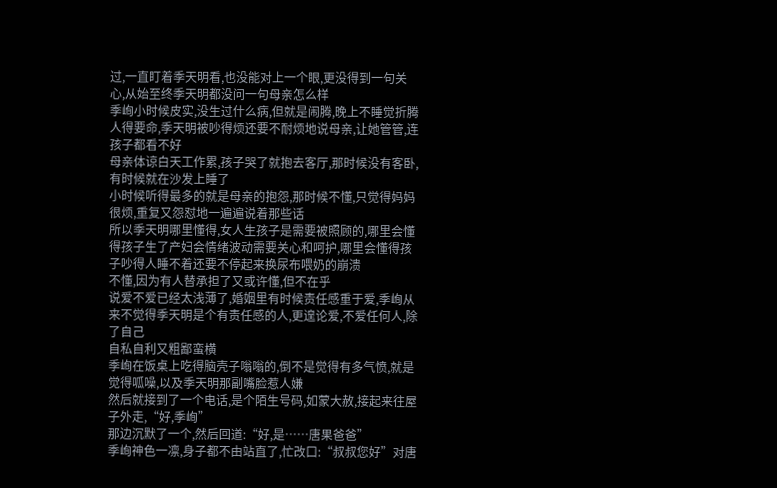过,一直盯着季天明看,也没能对上一个眼,更没得到一句关心,从始至终季天明都没问一句母亲怎么样
季峋小时候皮实,没生过什么病,但就是闹腾,晚上不睡觉折腾人得要命,季天明被吵得烦还要不耐烦地说母亲,让她管管,连孩子都看不好
母亲体谅白天工作累,孩子哭了就抱去客厅,那时候没有客卧,有时候就在沙发上睡了
小时候听得最多的就是母亲的抱怨,那时候不懂,只觉得妈妈很烦,重复又怨怼地一遍遍说着那些话
所以季天明哪里懂得,女人生孩子是需要被照顾的,哪里会懂得孩子生了产妇会情绪波动需要关心和呵护,哪里会懂得孩子吵得人睡不着还要不停起来换尿布喂奶的崩溃
不懂,因为有人替承担了又或许懂,但不在乎
说爱不爱已经太浅薄了,婚姻里有时候责任感重于爱,季峋从来不觉得季天明是个有责任感的人,更遑论爱,不爱任何人,除了自己
自私自利又粗鄙蛮横
季峋在饭桌上吃得脑壳子嗡嗡的,倒不是觉得有多气愤,就是觉得呱噪,以及季天明那副嘴脸惹人嫌
然后就接到了一个电话,是个陌生号码,如蒙大赦,接起来往屋子外走,“好,季峋”
那边沉默了一个,然后回道:“好,是……唐果爸爸”
季峋神色一凛,身子都不由站直了,忙改口:“叔叔您好”对唐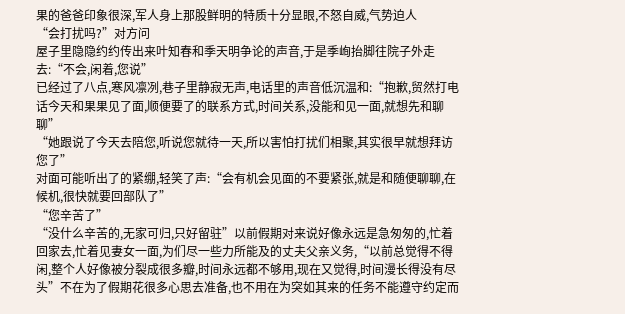果的爸爸印象很深,军人身上那股鲜明的特质十分显眼,不怒自威,气势迫人
“会打扰吗?”对方问
屋子里隐隐约约传出来叶知春和季天明争论的声音,于是季峋抬脚往院子外走去:“不会,闲着,您说”
已经过了八点,寒风凛冽,巷子里静寂无声,电话里的声音低沉温和:“抱歉,贸然打电话今天和果果见了面,顺便要了的联系方式,时间关系,没能和见一面,就想先和聊聊”
“她跟说了今天去陪您,听说您就待一天,所以害怕打扰们相聚,其实很早就想拜访您了”
对面可能听出了的紧绷,轻笑了声:“会有机会见面的不要紧张,就是和随便聊聊,在候机,很快就要回部队了”
“您辛苦了”
“没什么辛苦的,无家可归,只好留驻”以前假期对来说好像永远是急匆匆的,忙着回家去,忙着见妻女一面,为们尽一些力所能及的丈夫父亲义务,“以前总觉得不得闲,整个人好像被分裂成很多瓣,时间永远都不够用,现在又觉得,时间漫长得没有尽头”不在为了假期花很多心思去准备,也不用在为突如其来的任务不能遵守约定而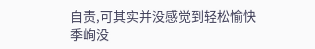自责,可其实并没感觉到轻松愉快
季峋没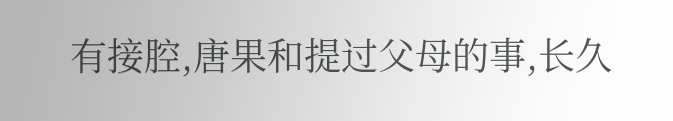有接腔,唐果和提过父母的事,长久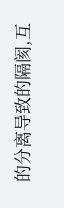的分离导致的隔阂,互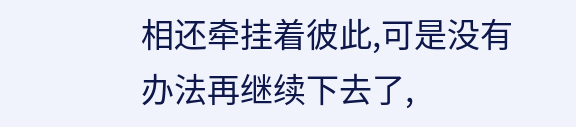相还牵挂着彼此,可是没有办法再继续下去了,